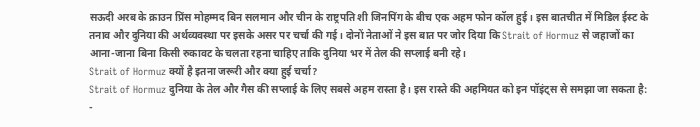सऊदी अरब के क्राउन प्रिंस मोहम्मद बिन सलमान और चीन के राष्ट्रपति शी जिनपिंग के बीच एक अहम फोन कॉल हुई। इस बातचीत में मिडिल ईस्ट के तनाव और दुनिया की अर्थव्यवस्था पर इसके असर पर चर्चा की गई। दोनों नेताओं ने इस बात पर जोर दिया कि Strait of Hormuz से जहाजों का आना-जाना बिना किसी रुकावट के चलता रहना चाहिए ताकि दुनिया भर में तेल की सप्लाई बनी रहे।
Strait of Hormuz क्यों है इतना जरूरी और क्या हुई चर्चा?
Strait of Hormuz दुनिया के तेल और गैस की सप्लाई के लिए सबसे अहम रास्ता है। इस रास्ते की अहमियत को इन पॉइंट्स से समझा जा सकता है:
-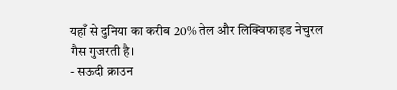यहाँ से दुनिया का करीब 20% तेल और लिक्विफाइड नेचुरल गैस गुजरती है।
- सऊदी क्राउन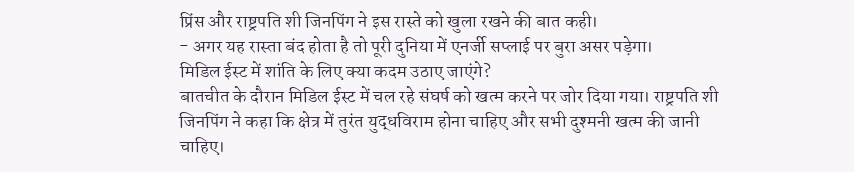प्रिंस और राष्ट्रपति शी जिनपिंग ने इस रास्ते को खुला रखने की बात कही।
- अगर यह रास्ता बंद होता है तो पूरी दुनिया में एनर्जी सप्लाई पर बुरा असर पड़ेगा।
मिडिल ईस्ट में शांति के लिए क्या कदम उठाए जाएंगे?
बातचीत के दौरान मिडिल ईस्ट में चल रहे संघर्ष को खत्म करने पर जोर दिया गया। राष्ट्रपति शी जिनपिंग ने कहा कि क्षेत्र में तुरंत युद्धविराम होना चाहिए और सभी दुश्मनी खत्म की जानी चाहिए।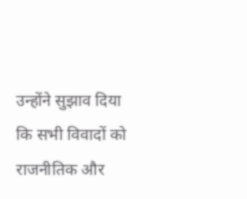उन्होंने सुझाव दिया कि सभी विवादों को राजनीतिक और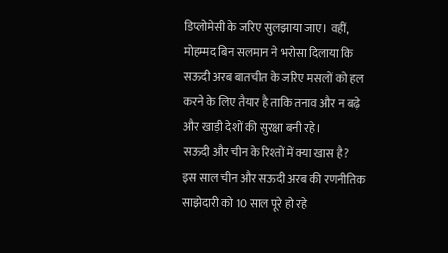डिप्लोमेसी के जरिए सुलझाया जाए। वहीं, मोहम्मद बिन सलमान ने भरोसा दिलाया कि सऊदी अरब बातचीत के जरिए मसलों को हल करने के लिए तैयार है ताकि तनाव और न बढ़े और खाड़ी देशों की सुरक्षा बनी रहे।
सऊदी और चीन के रिश्तों में क्या खास है?
इस साल चीन और सऊदी अरब की रणनीतिक साझेदारी को 10 साल पूरे हो रहे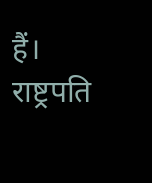हैं। राष्ट्रपति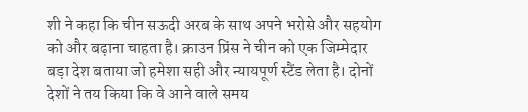शी ने कहा कि चीन सऊदी अरब के साथ अपने भरोसे और सहयोग को और बढ़ाना चाहता है। क्राउन प्रिंस ने चीन को एक जिम्मेदार बड़ा देश बताया जो हमेशा सही और न्यायपूर्ण स्टैंड लेता है। दोनों देशों ने तय किया कि वे आने वाले समय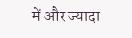में और ज्यादा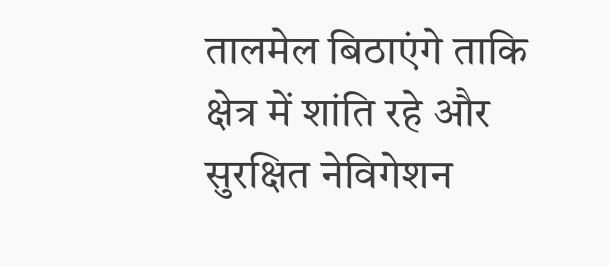तालमेल बिठाएंगे ताकि क्षेत्र में शांति रहे और सुरक्षित नेविगेशन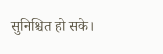सुनिश्चित हो सके।